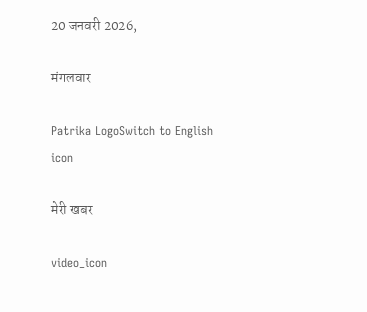20 जनवरी 2026,

मंगलवार

Patrika LogoSwitch to English
icon

मेरी खबर

video_icon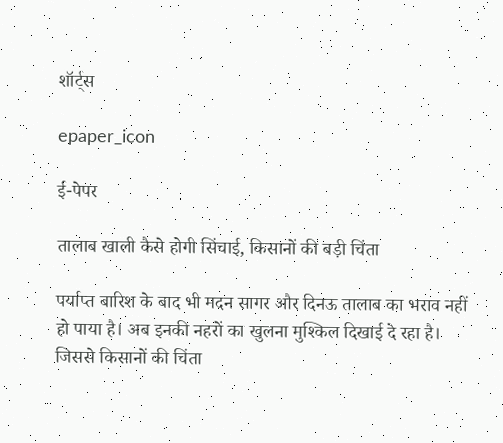शॉर्ट्स

epaper_icon

ई-पेपर

तालाब खाली कैसे होगी सिंचाई, किसानों की बड़ी चिंता

पर्याप्त बारिश के बाद भी मदन सागर और दिनऊ तालाब का भराव नहीं हो पाया है। अब इनकी नहरों का खुलना मुश्किल दिखाई दे रहा है। जिससे किसानों की चिंता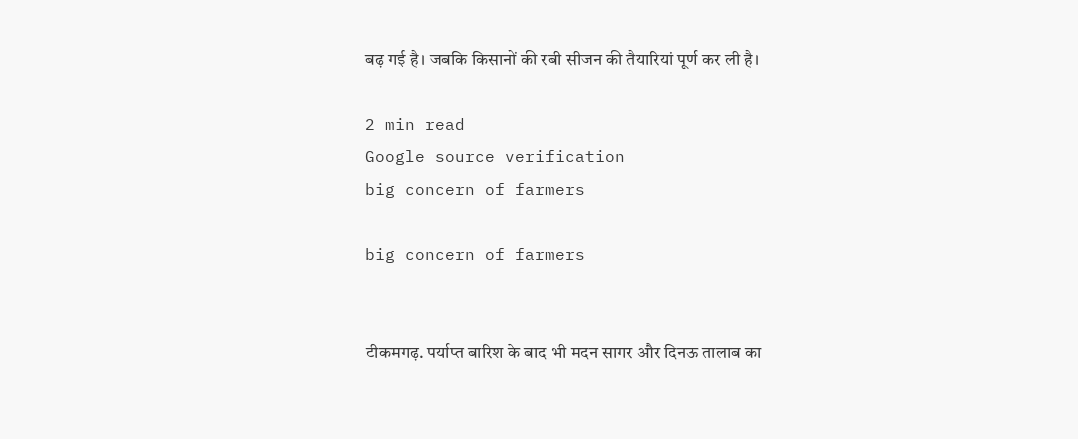बढ़ गई है। जबकि किसानों की रबी सीजन की तैयारियां पूर्ण कर ली है।

2 min read
Google source verification
big concern of farmers

big concern of farmers


टीकमगढ़. पर्याप्त बारिश के बाद भी मदन सागर और दिनऊ तालाब का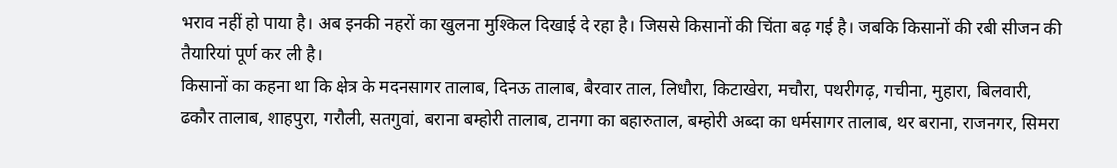भराव नहीं हो पाया है। अब इनकी नहरों का खुलना मुश्किल दिखाई दे रहा है। जिससे किसानों की चिंता बढ़ गई है। जबकि किसानों की रबी सीजन की तैयारियां पूर्ण कर ली है।
किसानों का कहना था कि क्षेत्र के मदनसागर तालाब, दिनऊ तालाब, बैरवार ताल, लिधौरा, किटाखेरा, मचौरा, पथरीगढ़, गचीना, मुहारा, बिलवारी, ढकौर तालाब, शाहपुरा, गरौली, सतगुवां, बराना बम्होरी तालाब, टानगा का बहारुताल, बम्होरी अब्दा का धर्मसागर तालाब, थर बराना, राजनगर, सिमरा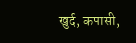खुर्द, कपासी,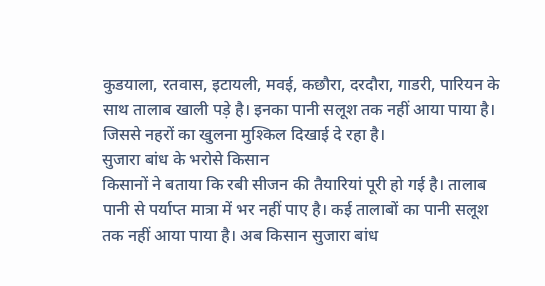कुडयाला, रतवास, इटायली, मवई, कछौरा, दरदौरा, गाडरी, पारियन के साथ तालाब खाली पड़े है। इनका पानी सलूश तक नहीं आया पाया है। जिससे नहरों का खुलना मुश्किल दिखाई दे रहा है।
सुजारा बांध के भरोसे किसान
किसानों ने बताया कि रबी सीजन की तैयारियां पूरी हो गई है। तालाब पानी से पर्याप्त मात्रा में भर नहीं पाए है। कई तालाबों का पानी सलूश तक नहीं आया पाया है। अब किसान सुजारा बांध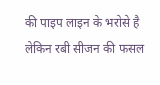की पाइप लाइन के भरोसे है लेकिन रबी सीजन की फसल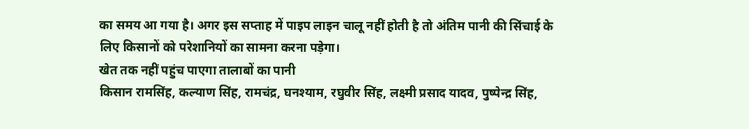का समय आ गया है। अगर इस सप्ताह में पाइप लाइन चालू नहीं होती है तो अंतिम पानी की सिंचाई के लिए किसानों को परेशानियों का सामना करना पड़ेगा।
खेत तक नहीं पहुंच पाएगा तालाबों का पानी
किसान रामसिंह, कल्याण सिंह, रामचंद्र, घनश्याम, रघुवीर सिंह, लक्ष्मी प्रसाद यादव, पुष्पेन्द्र सिंह,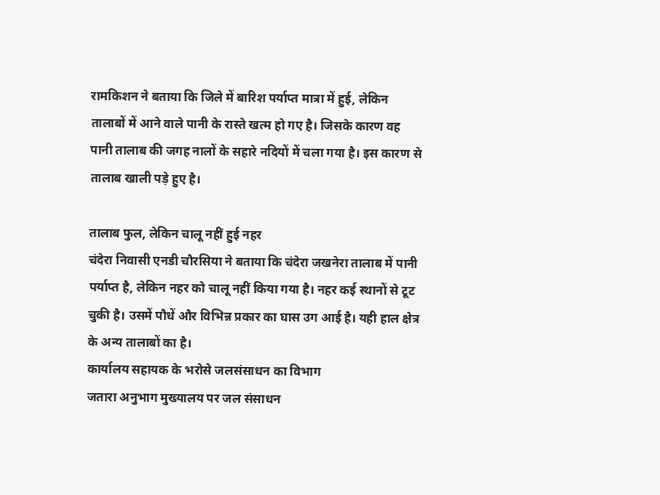रामकिशन ने बताया कि जिले में बारिश पर्याप्त मात्रा में हुई, लेकिन तालाबों में आने वाले पानी के रास्ते खत्म हो गए है। जिसके कारण वह पानी तालाब की जगह नालों के सहारे नदियों में चला गया है। इस कारण से तालाब खाली पड़े हुए है।

तालाब फुल, लेकिन चालू नहीं हुई नहर
चंदेरा निवासी एनडी चौरसिया ने बताया कि चंदेरा जखनेरा तालाब में पानी पर्याप्त है, लेकिन नहर को चालू नहीं किया गया है। नहर कई स्थानों से टूट चुकी है। उसमें पौधें और विभिन्न प्रकार का घास उग आई है। यही हाल क्षेत्र के अन्य तालाबों का है।
कार्यालय सहायक के भरोसे जलसंसाधन का विभाग
जतारा अनुभाग मुख्यालय पर जल संसाधन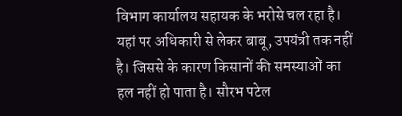विभाग कार्यालय सहायक के भरोसे चल रहा है। यहां पर अधिकारी से लेकर बाबू, उपयंत्री तक नहीं है। जिससे के कारण किसानों की समस्याओं का हल नहीं हो पाता है। सौरभ पटेल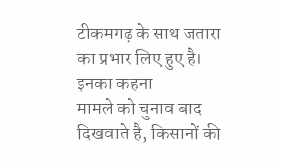टीकमगढ़ के साथ जतारा का प्रभार लिए हुए है।
इनका कहना
मामले को चुनाव बाद दिखवाते है, किसानों की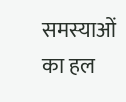समस्याओं का हल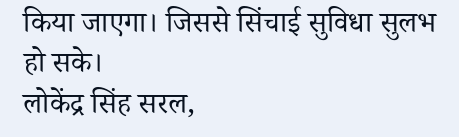किया जाएगा। जिससे सिंचाई सुविधा सुलभ हो सके।
लोकेंद्र सिंह सरल,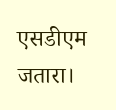एसडीएम जतारा।